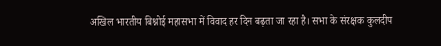अखिल भारतीय बिश्नोई महासभा में विवाद हर दिन बढ़ता जा रहा है। सभा के संरक्षक कुलदीप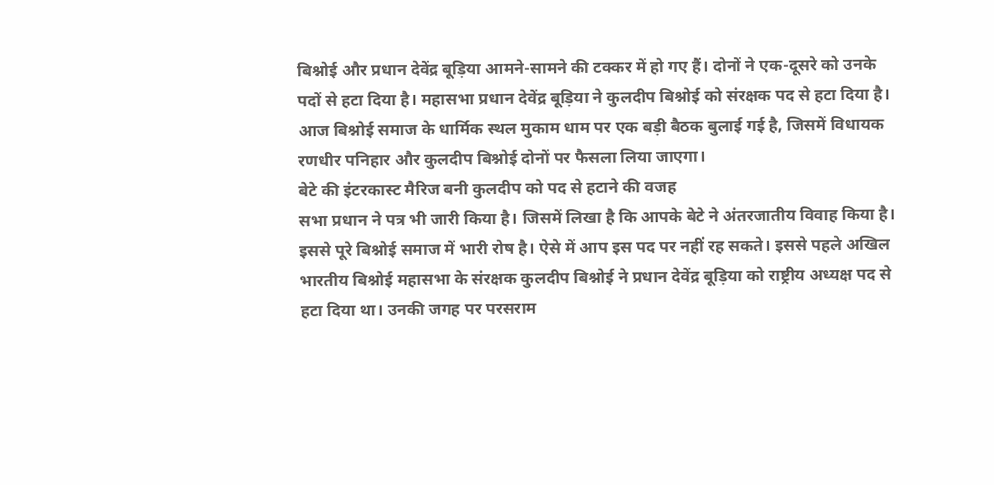बिश्नोई और प्रधान देवेंद्र बूड़िया आमने-सामने की टक्कर में हो गए हैं। दोनों ने एक-दूसरे को उनके पदों से हटा दिया है। महासभा प्रधान देवेंद्र बूड़िया ने कुलदीप बिश्नोई को संरक्षक पद से हटा दिया है।
आज बिश्नोई समाज के धार्मिक स्थल मुकाम धाम पर एक बड़ी बैठक बुलाई गई है, जिसमें विधायक रणधीर पनिहार और कुलदीप बिश्नोई दोनों पर फैसला लिया जाएगा।
बेटे की इंटरकास्ट मैरिज बनी कुलदीप को पद से हटाने की वजह
सभा प्रधान ने पत्र भी जारी किया है। जिसमें लिखा है कि आपके बेटे ने अंतरजातीय विवाह किया है। इससे पूरे बिश्नोई समाज में भारी रोष है। ऐसे में आप इस पद पर नहीं रह सकते। इससे पहले अखिल भारतीय बिश्नोई महासभा के संरक्षक कुलदीप बिश्नोई ने प्रधान देवेंद्र बूड़िया को राष्ट्रीय अध्यक्ष पद से हटा दिया था। उनकी जगह पर परसराम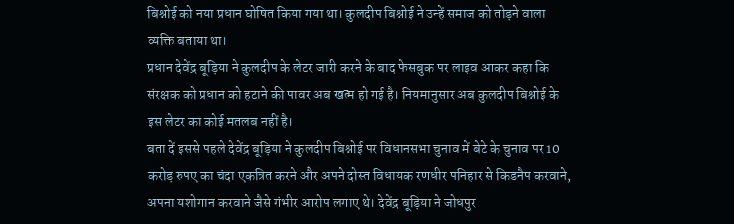बिश्नोई को नया प्रधान घोषित किया गया था। कुलदीप बिश्नोई ने उन्हें समाज को तोड़ने वाला व्यक्ति बताया था।
प्रधान देवेंद्र बूड़िया ने कुलदीप के लेटर जारी करने के बाद फेसबुक पर लाइव आकर कहा कि संरक्षक को प्रधान को हटाने की पावर अब खत्म हो गई है। नियमानुसार अब कुलदीप बिश्नोई के इस लेटर का कोई मतलब नहीं है।
बता दें इससे पहले देवेंद्र बूड़िया ने कुलदीप बिश्नोई पर विधानसभा चुनाव में बेटे के चुनाव पर 10 करोड़ रुपए का चंदा एकत्रित करने और अपने दोस्त विधायक रणधीर पनिहार से किडनैप करवाने, अपना यशोगान करवाने जैसे गंभीर आरोप लगाए थे। देवेंद्र बूड़िया ने जोधपुर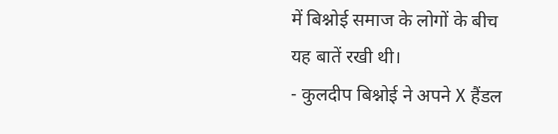में बिश्नोई समाज के लोगों के बीच यह बातें रखी थी।
- कुलदीप बिश्नोई ने अपने X हैंडल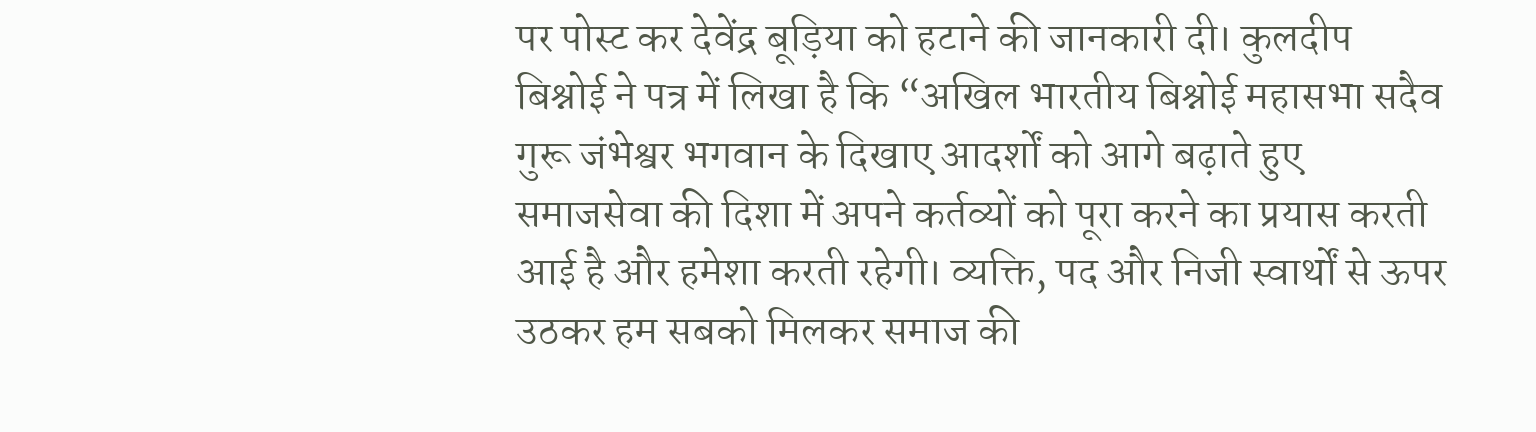पर पोस्ट कर देवेंद्र बूड़िया को हटाने की जानकारी दी। कुलदीप बिश्नोई ने पत्र में लिखा है कि “अखिल भारतीय बिश्नोई महासभा सदैव गुरू जंभेश्वर भगवान के दिखाए आदर्शों को आगे बढ़ाते हुए समाजसेवा की दिशा में अपने कर्तव्यों को पूरा करने का प्रयास करती आई है और हमेशा करती रहेगी। व्यक्ति, पद और निजी स्वार्थों से ऊपर उठकर हम सबको मिलकर समाज की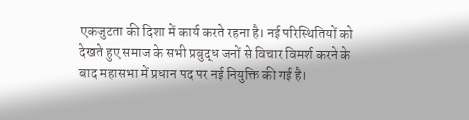एकजुटता की दिशा में कार्य करते रहना है। नई परिस्थितियों को देखते हुए समाज के सभी प्रबुद्ध जनों से विचार विमर्श करने के बाद महासभा में प्रधान पद पर नई नियुक्ति की गई है।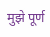मुझे पूर्ण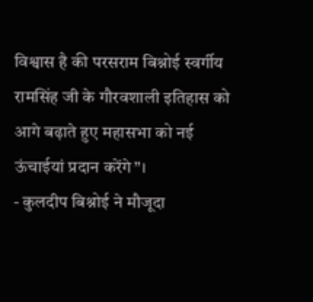विश्वास है की परसराम बिश्नोई स्वर्गीय रामसिंह जी के गौरवशाली इतिहास को आगे बढ़ाते हुए महासभा को नई ऊंचाईयां प्रदान करेंगे”।
- कुलदीप बिश्नोई ने मौजूदा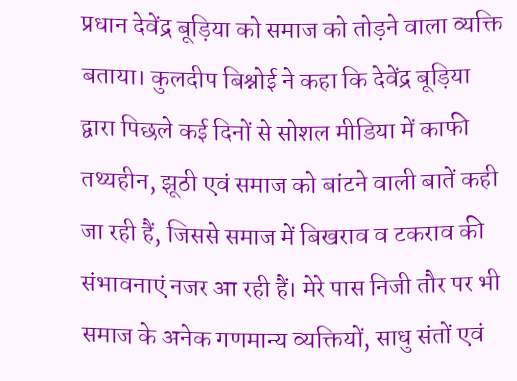प्रधान देवेंद्र बूड़िया को समाज को तोड़ने वाला व्यक्ति बताया। कुलदीप बिश्नोई ने कहा कि देवेंद्र बूड़िया द्वारा पिछले कई दिनों से सोशल मीडिया में काफी तथ्यहीन, झूठी एवं समाज को बांटने वाली बातें कही जा रही हैं, जिससे समाज में बिखराव व टकराव की संभावनाएं नजर आ रही हैं। मेरे पास निजी तौर पर भी समाज के अनेक गणमान्य व्यक्तियों, साधु संतों एवं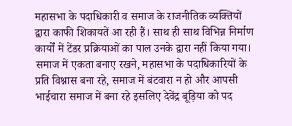महासभा के पदाधिकारी व समाज के राजनीतिक व्यक्तियों द्वारा काफी शिकायतें आ रही हैं। साथ ही साथ विभिन्न निर्माण कार्यों में टेंडर प्रक्रियाओं का पाल उनके द्वारा नहीं किया गया। समाज में एकता बनाए रखने, महासभा के पदाधिकारियों के प्रति विश्नास बना रहे, समाज में बंटवारा न हो और आपसी भाईचारा समाज में बना रहे इसलिए देवेंद्र बूड़िया को पद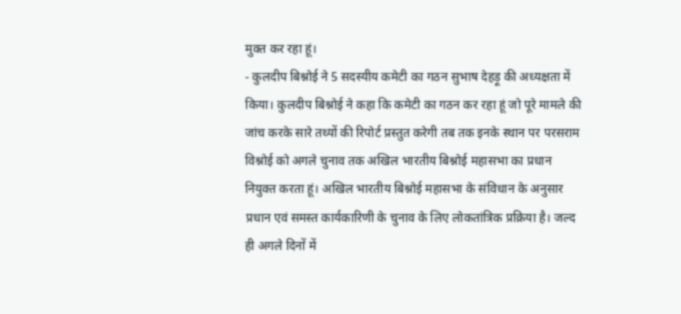मुक्त कर रहा हूं।
- कुलदीप बिश्नोई ने 5 सदस्यीय कमेटी का गठन सुभाष देहड़ू की अध्यक्षता में किया। कुलदीप बिश्नोई ने कहा कि कमेटी का गठन कर रहा हूं जो पूरे मामले की जांच करके सारे तथ्यों की रिपोर्ट प्रस्तुत करेगी तब तक इनके स्थान पर परसराम विश्नोई को अगले चुनाव तक अखिल भारतीय बिश्नोई महासभा का प्रधान नियुक्त करता हूं। अखिल भारतीय बिश्नोई महासभा के संविधान के अनुसार प्रधान एवं समस्त कार्यकारिणी के चुनाव के लिए लोकतांत्रिक प्रक्रिया है। जल्द ही अगले दिनों में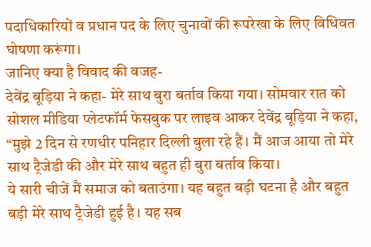पदाधिकारियों व प्रधान पद के लिए चुनावों की रूपरेखा के लिए विधिवत घोषणा करूंगा।
जानिए क्या है विवाद की वजह-
देवेंद्र बूड़िया ने कहा- मेरे साथ बुरा बर्ताव किया गया। सोमवार रात को सोशल मीडिया प्लेटफॉर्म फेसबुक पर लाइव आकर देवेंद्र बूड़िया ने कहा, “मुझे 2 दिन से रणधीर पनिहार दिल्ली बुला रहे हैं। मैं आज आया तो मेरे साथ ट्रैजेडी की और मेरे साथ बहुत ही बुरा बर्ताव किया।
ये सारी चीजें मैं समाज को बताउंगा। यह बहुत बड़ी घटना है और बहुत बड़ी मेरे साथ ट्रैजेडी हुई है। यह सब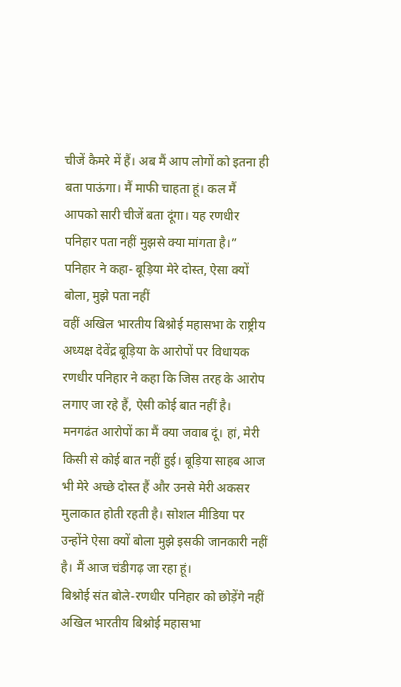चीजें कैमरे में हैं। अब मैं आप लोगों को इतना ही बता पाऊंगा। मैं माफी चाहता हूं। कल मैं आपको सारी चीजें बता दूंगा। यह रणधीर पनिहार पता नहीं मुझसे क्या मांगता है।”
पनिहार ने कहा- बूड़िया मेरे दोस्त, ऐसा क्यों बोला, मुझे पता नहीं
वहीं अखिल भारतीय बिश्नोई महासभा के राष्ट्रीय अध्यक्ष देवेंद्र बूड़िया के आरोपों पर विधायक रणधीर पनिहार ने कहा कि जिस तरह के आरोप लगाए जा रहे हैं, ऐसी कोई बात नहीं है। मनगढंत आरोपों का मैं क्या जवाब दूं। हां, मेरी किसी से कोई बात नहीं हुई। बूड़िया साहब आज भी मेरे अच्छे दोस्त हैं और उनसे मेरी अकसर मुलाकात होती रहती है। सोशल मीडिया पर उन्होंने ऐसा क्यों बोला मुझे इसकी जानकारी नहीं है। मैं आज चंडीगढ़ जा रहा हूं।
बिश्नोई संत बोले-रणधीर पनिहार को छोड़ेंगे नहीं
अखिल भारतीय बिश्नोई महासभा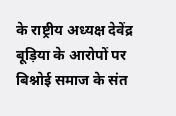के राष्ट्रीय अध्यक्ष देवेंद्र बूड़िया के आरोपों पर बिश्नोई समाज के संत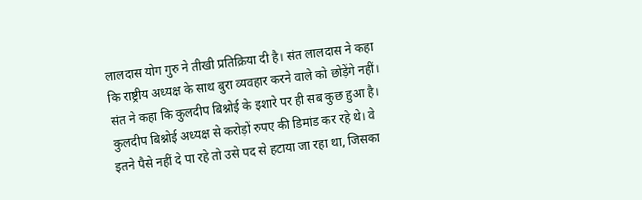लालदास योग गुरु ने तीखी प्रतिक्रिया दी है। संत लालदास ने कहा कि राष्ट्रीय अध्यक्ष के साथ बुरा व्यवहार करने वाले को छोड़ेंगे नहीं। संत ने कहा कि कुलदीप बिश्नोई के इशारे पर ही सब कुछ हुआ है।
कुलदीप बिश्नोई अध्यक्ष से करोड़ों रुपए की डिमांड कर रहे थे। वे इतने पैसे नहीं दे पा रहे तो उसे पद से हटाया जा रहा था, जिसका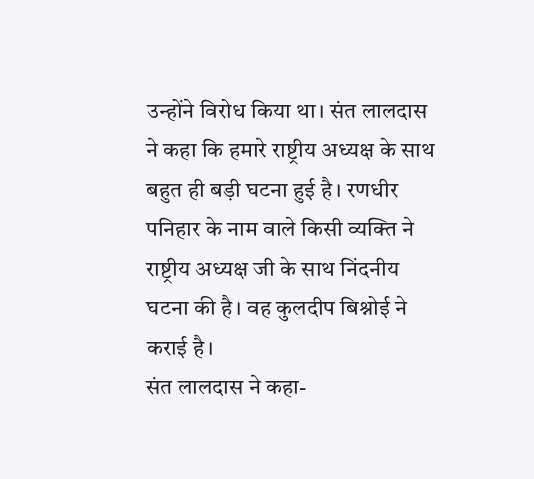उन्होंने विरोध किया था। संत लालदास ने कहा कि हमारे राष्ट्रीय अध्यक्ष के साथ बहुत ही बड़ी घटना हुई है। रणधीर पनिहार के नाम वाले किसी व्यक्ति ने राष्ट्रीय अध्यक्ष जी के साथ निंदनीय घटना की है। वह कुलदीप बिश्नोई ने कराई है।
संत लालदास ने कहा-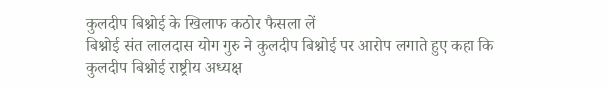कुलदीप बिश्नोई के खिलाफ कठोर फैसला लें
बिश्नोई संत लालदास योग गुरु ने कुलदीप बिश्नोई पर आरोप लगाते हुए कहा कि कुलदीप बिश्नोई राष्ट्रीय अध्यक्ष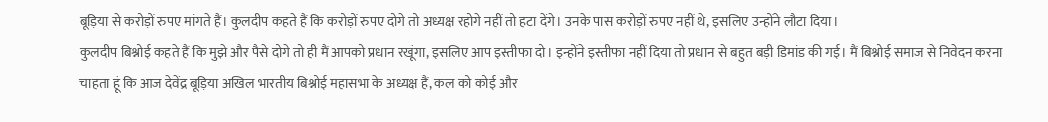बूड़िया से करोड़ों रुपए मांगते हैं। कुलदीप कहते हैं कि करोड़ों रुपए दोगे तो अध्यक्ष रहोगे नहीं तो हटा देंगे। उनके पास करोड़ों रुपए नहीं थे, इसलिए उन्होंने लौटा दिया।
कुलदीप बिश्नोई कहते हैं कि मुझे और पैसे दोगे तो ही मैं आपको प्रधान रखूंगा, इसलिए आप इस्तीफा दो। इन्होंने इस्तीफा नहीं दिया तो प्रधान से बहुत बड़ी डिमांड की गई। मैं बिश्नोई समाज से निवेदन करना चाहता हूं कि आज देवेंद्र बूड़िया अखिल भारतीय बिश्नोई महासभा के अध्यक्ष हैं, कल को कोई और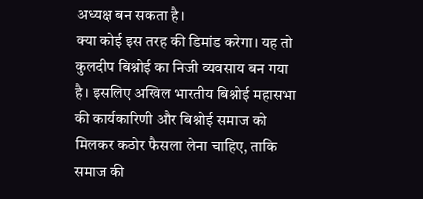अध्यक्ष बन सकता है।
क्या कोई इस तरह की डिमांड करेगा। यह तो कुलदीप बिश्नोई का निजी व्यवसाय बन गया है। इसलिए अखिल भारतीय बिश्नोई महासभा की कार्यकारिणी और बिश्नोई समाज को मिलकर कठोर फैसला लेना चाहिए, ताकि समाज की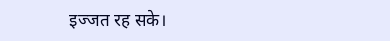इज्जत रह सके।